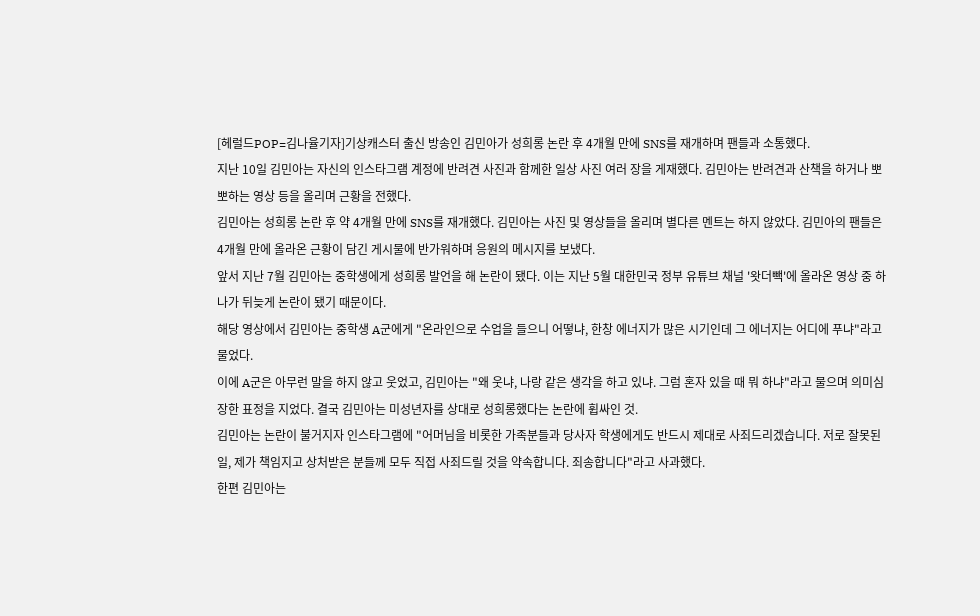[헤럴드POP=김나율기자]기상캐스터 출신 방송인 김민아가 성희롱 논란 후 4개월 만에 SNS를 재개하며 팬들과 소통했다.
지난 10일 김민아는 자신의 인스타그램 계정에 반려견 사진과 함께한 일상 사진 여러 장을 게재했다. 김민아는 반려견과 산책을 하거나 뽀뽀하는 영상 등을 올리며 근황을 전했다.
김민아는 성희롱 논란 후 약 4개월 만에 SNS를 재개했다. 김민아는 사진 및 영상들을 올리며 별다른 멘트는 하지 않았다. 김민아의 팬들은 4개월 만에 올라온 근황이 담긴 게시물에 반가워하며 응원의 메시지를 보냈다.
앞서 지난 7월 김민아는 중학생에게 성희롱 발언을 해 논란이 됐다. 이는 지난 5월 대한민국 정부 유튜브 채널 '왓더빽'에 올라온 영상 중 하나가 뒤늦게 논란이 됐기 때문이다.
해당 영상에서 김민아는 중학생 A군에게 "온라인으로 수업을 들으니 어떻냐, 한창 에너지가 많은 시기인데 그 에너지는 어디에 푸냐"라고 물었다.
이에 A군은 아무런 말을 하지 않고 웃었고, 김민아는 "왜 웃냐, 나랑 같은 생각을 하고 있냐. 그럼 혼자 있을 때 뭐 하냐"라고 물으며 의미심장한 표정을 지었다. 결국 김민아는 미성년자를 상대로 성희롱했다는 논란에 휩싸인 것.
김민아는 논란이 불거지자 인스타그램에 "어머님을 비롯한 가족분들과 당사자 학생에게도 반드시 제대로 사죄드리겠습니다. 저로 잘못된 일, 제가 책임지고 상처받은 분들께 모두 직접 사죄드릴 것을 약속합니다. 죄송합니다"라고 사과했다.
한편 김민아는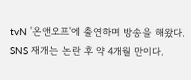tvN '온앤오프'에 출연하며 방송을 해왔다. SNS 재개는 논란 후 약 4개월 만이다.